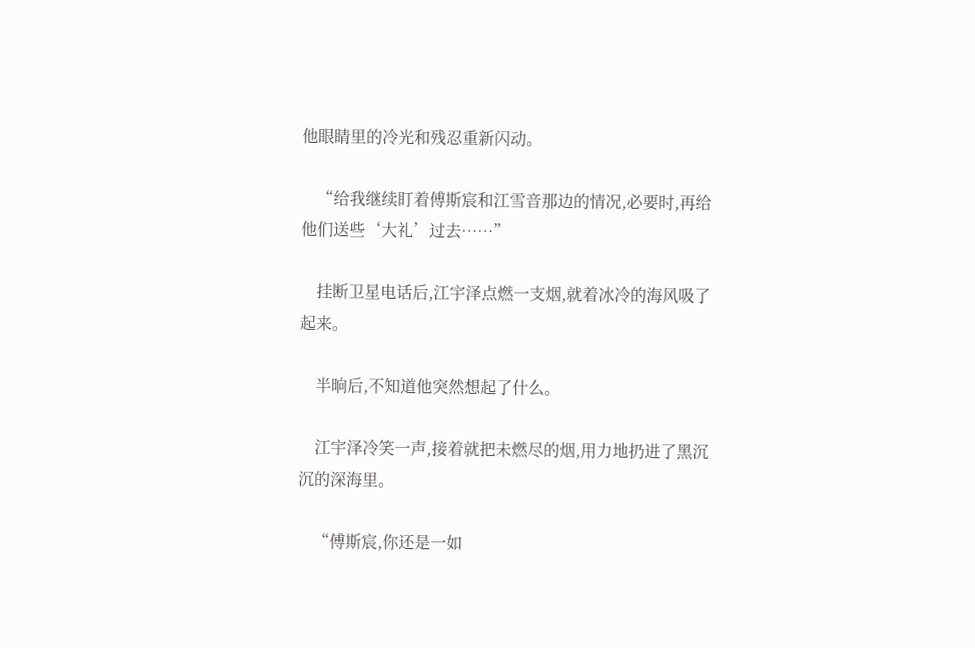他眼睛里的冷光和残忍重新闪动。

    “给我继续盯着傅斯宸和江雪音那边的情况,必要时,再给他们送些‘大礼’过去……”

    挂断卫星电话后,江宇泽点燃一支烟,就着冰冷的海风吸了起来。

    半晌后,不知道他突然想起了什么。

    江宇泽冷笑一声,接着就把未燃尽的烟,用力地扔进了黑沉沉的深海里。

    “傅斯宸,你还是一如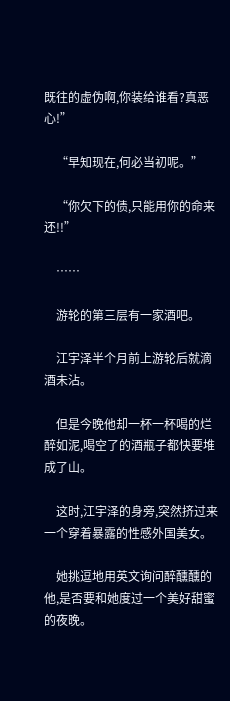既往的虚伪啊,你装给谁看?真恶心!”

    “早知现在,何必当初呢。”

    “你欠下的债,只能用你的命来还!!”

    ……

    游轮的第三层有一家酒吧。

    江宇泽半个月前上游轮后就滴酒未沾。

    但是今晚他却一杯一杯喝的烂醉如泥,喝空了的酒瓶子都快要堆成了山。

    这时,江宇泽的身旁,突然挤过来一个穿着暴露的性感外国美女。

    她挑逗地用英文询问醉醺醺的他,是否要和她度过一个美好甜蜜的夜晚。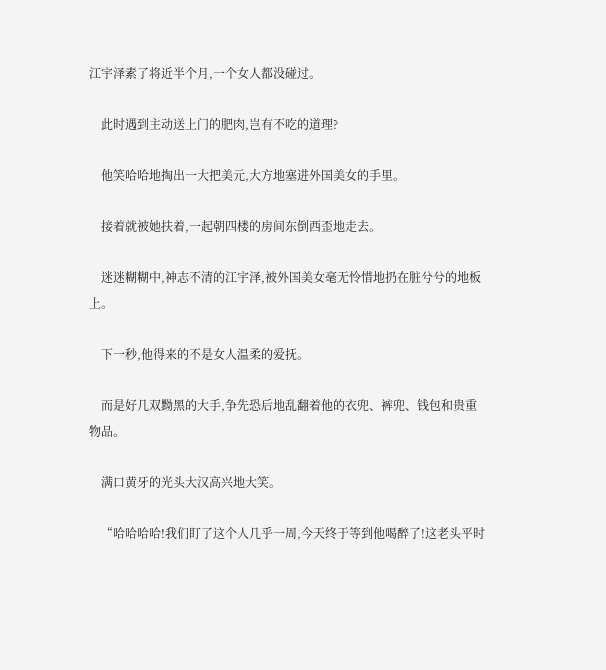江宇泽素了将近半个月,一个女人都没碰过。

    此时遇到主动送上门的肥肉,岂有不吃的道理?

    他笑哈哈地掏出一大把美元,大方地塞进外国美女的手里。

    接着就被她扶着,一起朝四楼的房间东倒西歪地走去。

    迷迷糊糊中,神志不清的江宇泽,被外国美女毫无怜惜地扔在脏兮兮的地板上。

    下一秒,他得来的不是女人温柔的爱抚。

    而是好几双黝黑的大手,争先恐后地乱翻着他的衣兜、裤兜、钱包和贵重物品。

    满口黄牙的光头大汉高兴地大笑。

    “哈哈哈哈!我们盯了这个人几乎一周,今天终于等到他喝醉了!这老头平时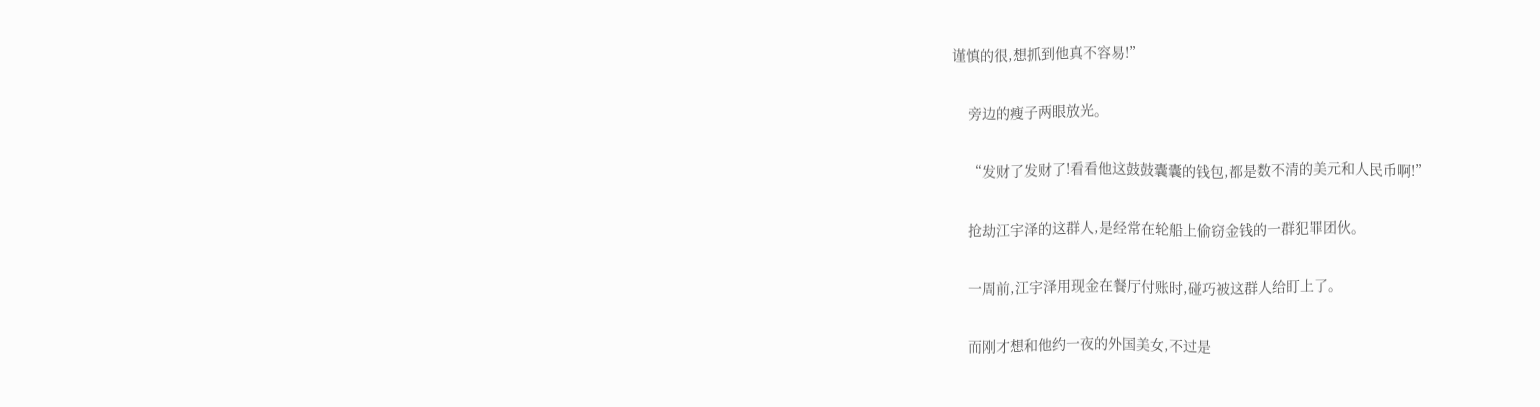谨慎的很,想抓到他真不容易!”

    旁边的瘦子两眼放光。

    “发财了发财了!看看他这鼓鼓囊囊的钱包,都是数不清的美元和人民币啊!”

    抢劫江宇泽的这群人,是经常在轮船上偷窃金钱的一群犯罪团伙。

    一周前,江宇泽用现金在餐厅付账时,碰巧被这群人给盯上了。

    而刚才想和他约一夜的外国美女,不过是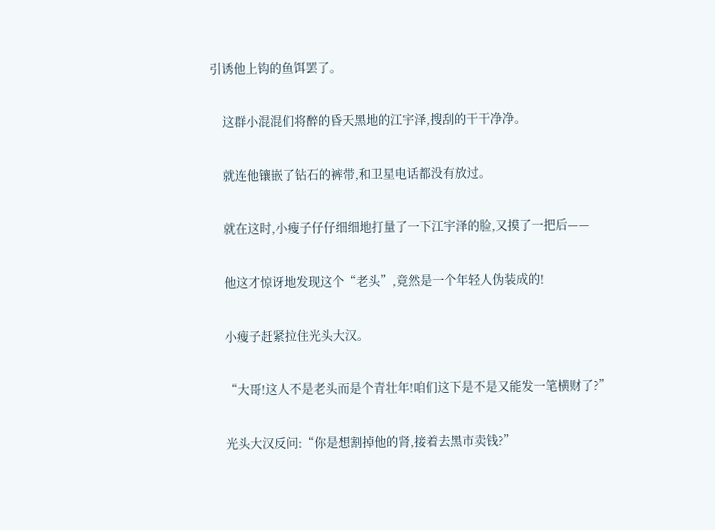引诱他上钩的鱼饵罢了。

    这群小混混们将醉的昏天黑地的江宇泽,搜刮的干干净净。

    就连他镶嵌了钻石的裤带,和卫星电话都没有放过。

    就在这时,小瘦子仔仔细细地打量了一下江宇泽的脸,又摸了一把后——

    他这才惊讶地发现这个“老头”,竟然是一个年轻人伪装成的!

    小瘦子赶紧拉住光头大汉。

    “大哥!这人不是老头而是个青壮年!咱们这下是不是又能发一笔横财了?”

    光头大汉反问:“你是想割掉他的肾,接着去黑市卖钱?”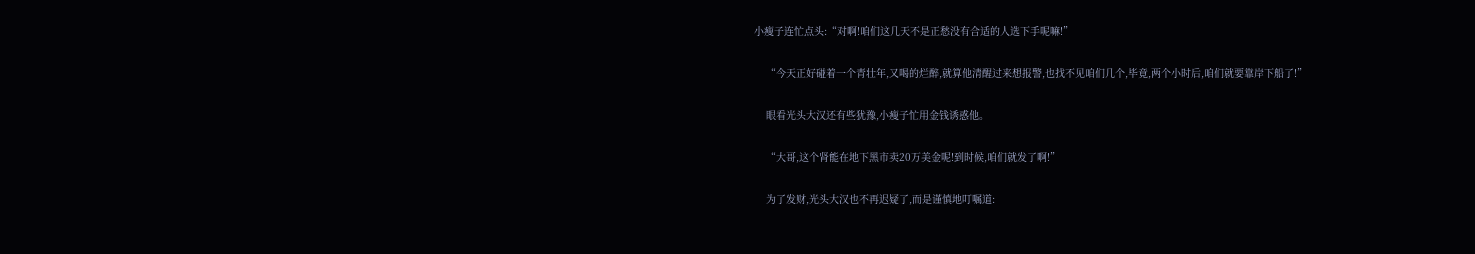小瘦子连忙点头:“对啊!咱们这几天不是正愁没有合适的人选下手呢嘛!”

    “今天正好碰着一个青壮年,又喝的烂醉,就算他清醒过来想报警,也找不见咱们几个,毕竟,两个小时后,咱们就要靠岸下船了!”

    眼看光头大汉还有些犹豫,小瘦子忙用金钱诱惑他。

    “大哥,这个肾能在地下黑市卖20万美金呢!到时候,咱们就发了啊!”

    为了发财,光头大汉也不再迟疑了,而是谨慎地叮嘱道: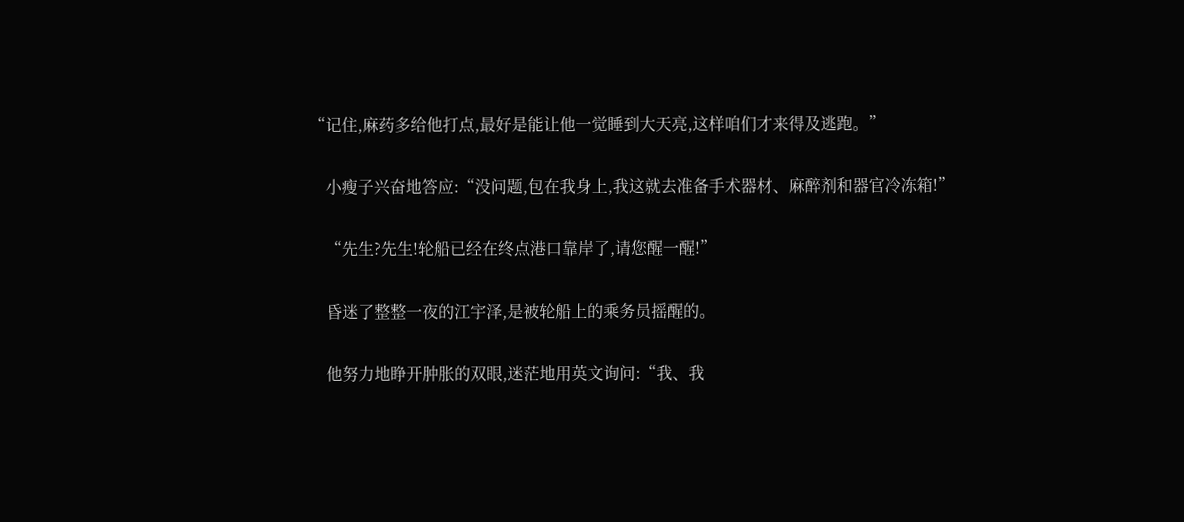“记住,麻药多给他打点,最好是能让他一觉睡到大天亮,这样咱们才来得及逃跑。”

    小瘦子兴奋地答应:“没问题,包在我身上,我这就去准备手术器材、麻醉剂和器官冷冻箱!”

    “先生?先生!轮船已经在终点港口靠岸了,请您醒一醒!”

    昏迷了整整一夜的江宇泽,是被轮船上的乘务员摇醒的。

    他努力地睁开肿胀的双眼,迷茫地用英文询问:“我、我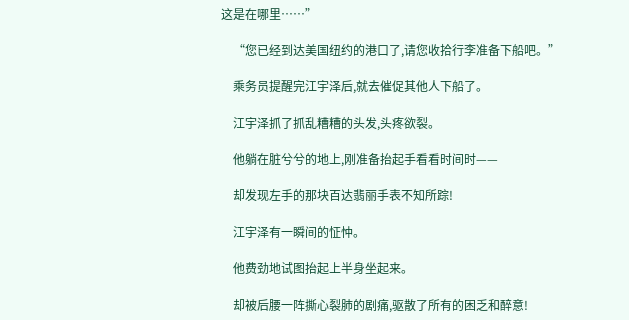这是在哪里……”

    “您已经到达美国纽约的港口了,请您收拾行李准备下船吧。”

    乘务员提醒完江宇泽后,就去催促其他人下船了。

    江宇泽抓了抓乱糟糟的头发,头疼欲裂。

    他躺在脏兮兮的地上,刚准备抬起手看看时间时——

    却发现左手的那块百达翡丽手表不知所踪!

    江宇泽有一瞬间的怔忡。

    他费劲地试图抬起上半身坐起来。

    却被后腰一阵撕心裂肺的剧痛,驱散了所有的困乏和醉意!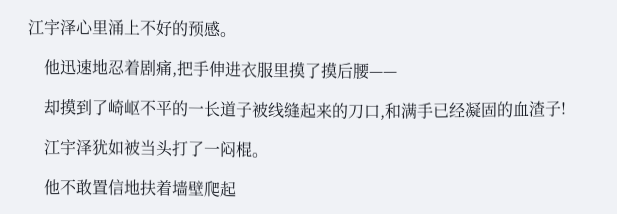江宇泽心里涌上不好的预感。

    他迅速地忍着剧痛,把手伸进衣服里摸了摸后腰——

    却摸到了崎岖不平的一长道子被线缝起来的刀口,和满手已经凝固的血渣子!

    江宇泽犹如被当头打了一闷棍。

    他不敢置信地扶着墙壁爬起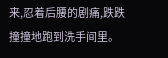来,忍着后腰的剧痛,跌跌撞撞地跑到洗手间里。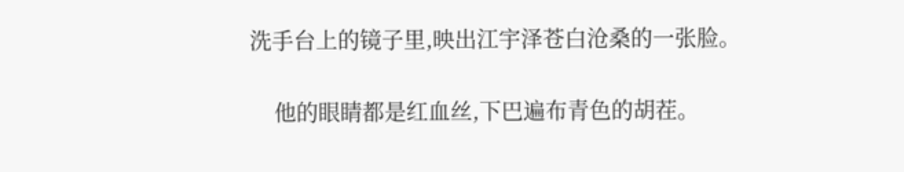洗手台上的镜子里,映出江宇泽苍白沧桑的一张脸。

    他的眼睛都是红血丝,下巴遍布青色的胡茬。